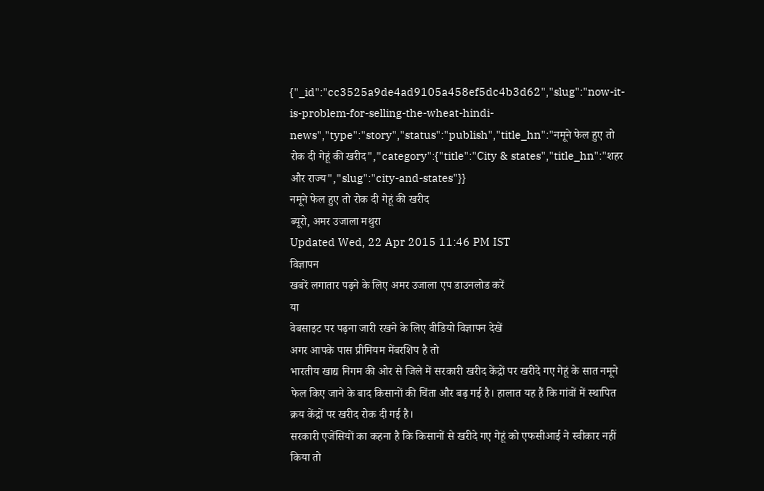{"_id":"cc3525a9de4ad9105a458ef5dc4b3d62","slug":"now-it-is-problem-for-selling-the-wheat-hindi-news","type":"story","status":"publish","title_hn":"नमूने फेल हुए तो रोक दी गेहूं की खरीद","category":{"title":"City & states","title_hn":"शहर और राज्य","slug":"city-and-states"}}
नमूने फेल हुए तो रोक दी गेहूं की खरीद
ब्यूरो, अमर उजाला मथुरा
Updated Wed, 22 Apr 2015 11:46 PM IST
विज्ञापन
खबरें लगातार पढ़ने के लिए अमर उजाला एप डाउनलोड करें
या
वेबसाइट पर पढ़ना जारी रखने के लिए वीडियो विज्ञापन देखें
अगर आपके पास प्रीमियम मेंबरशिप है तो
भारतीय खाद्य निगम की ओर से जिले में सरकारी खरीद केंद्रों पर खरीदे गए गेहूं के सात नमूने फेल किए जाने के बाद किसानों की चिंता और बढ़ गई है। हालात यह हैं कि गांवों में स्थापित क्रय केंद्रों पर खरीद रोक दी गई है।
सरकारी एजेंसियों का कहना है कि किसानों से खरीदे गए गेहूं को एफसीआई ने स्वीकार नहीं किया तो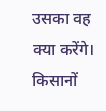उसका वह क्या करेंगे। किसानों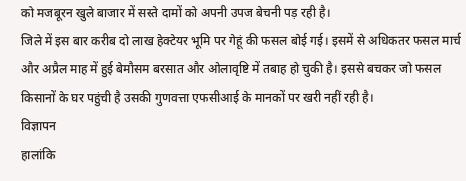को मजबूरन खुले बाजार में सस्ते दामों को अपनी उपज बेचनी पड़ रही है।
जिले में इस बार करीब दो लाख हेक्टेयर भूमि पर गेहूं की फसल बोई गई। इसमें से अधिकतर फसल मार्च और अप्रैल माह में हुई बेमौसम बरसात और ओलावृष्टि में तबाह हो चुकी है। इससे बचकर जो फसल किसानों के घर पहुंची है उसकी गुणवत्ता एफसीआई के मानकों पर खरी नहीं रही है।
विज्ञापन
हालांकि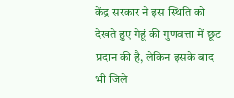केंद्र सरकार ने इस स्थिति को देखते हुए गेहूं की गुणवत्ता में छूट प्रदान की है, लेकिन इसके बाद भी जिले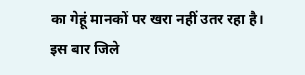का गेहूं मानकों पर खरा नहीं उतर रहा है।
इस बार जिले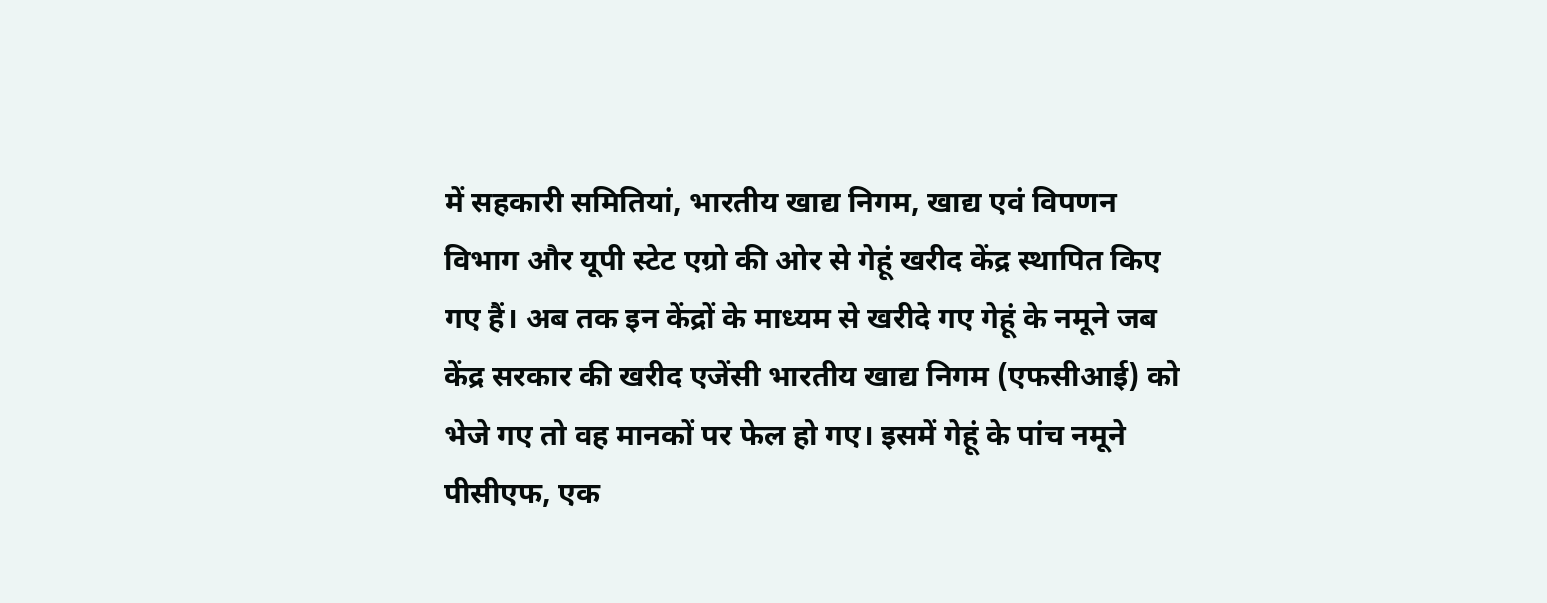में सहकारी समितियां, भारतीय खाद्य निगम, खाद्य एवं विपणन विभाग और यूपी स्टेट एग्रो की ओर से गेहूं खरीद केंद्र स्थापित किए गए हैं। अब तक इन केंद्रों के माध्यम से खरीदे गए गेहूं के नमूने जब केंद्र सरकार की खरीद एजेंसी भारतीय खाद्य निगम (एफसीआई) को भेजे गए तो वह मानकों पर फेल हो गए। इसमें गेहूं के पांच नमूने पीसीएफ, एक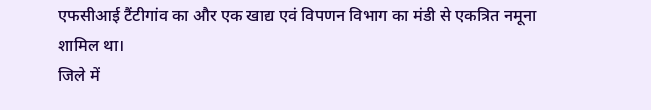एफसीआई टैंटीगांव का और एक खाद्य एवं विपणन विभाग का मंडी से एकत्रित नमूना शामिल था।
जिले में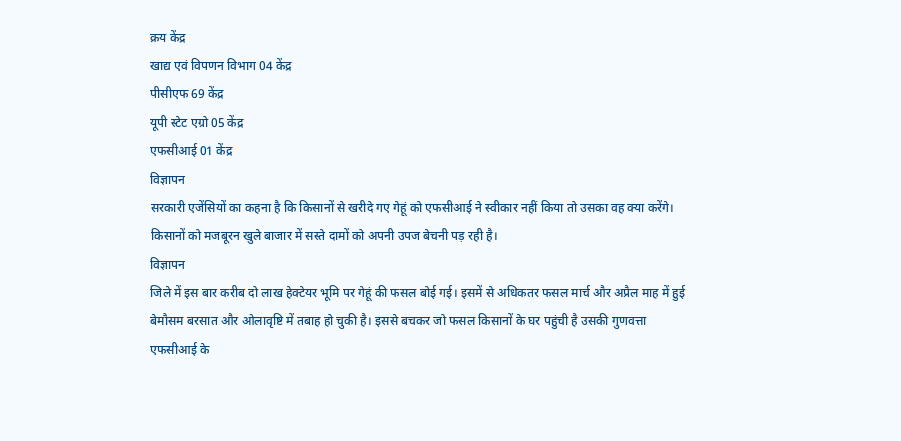क्रय केंद्र
खाद्य एवं विपणन विभाग 04 केंद्र
पीसीएफ 69 केंद्र
यूपी स्टेट एग्रो 05 केंद्र
एफसीआई 01 केंद्र
विज्ञापन
सरकारी एजेंसियों का कहना है कि किसानों से खरीदे गए गेहूं को एफसीआई ने स्वीकार नहीं किया तो उसका वह क्या करेंगे। किसानों को मजबूरन खुले बाजार में सस्ते दामों को अपनी उपज बेचनी पड़ रही है।
विज्ञापन
जिले में इस बार करीब दो लाख हेक्टेयर भूमि पर गेहूं की फसल बोई गई। इसमें से अधिकतर फसल मार्च और अप्रैल माह में हुई बेमौसम बरसात और ओलावृष्टि में तबाह हो चुकी है। इससे बचकर जो फसल किसानों के घर पहुंची है उसकी गुणवत्ता एफसीआई के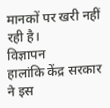मानकों पर खरी नहीं रही है।
विज्ञापन
हालांकि केंद्र सरकार ने इस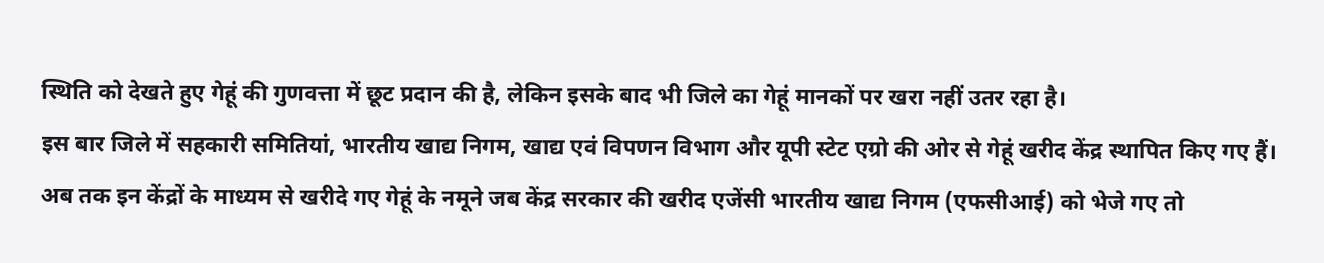स्थिति को देखते हुए गेहूं की गुणवत्ता में छूट प्रदान की है, लेकिन इसके बाद भी जिले का गेहूं मानकों पर खरा नहीं उतर रहा है।
इस बार जिले में सहकारी समितियां, भारतीय खाद्य निगम, खाद्य एवं विपणन विभाग और यूपी स्टेट एग्रो की ओर से गेहूं खरीद केंद्र स्थापित किए गए हैं। अब तक इन केंद्रों के माध्यम से खरीदे गए गेहूं के नमूने जब केंद्र सरकार की खरीद एजेंसी भारतीय खाद्य निगम (एफसीआई) को भेजे गए तो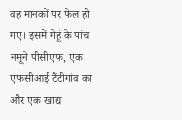वह मानकों पर फेल हो गए। इसमें गेहूं के पांच नमूने पीसीएफ, एक एफसीआई टैंटीगांव का और एक खाद्य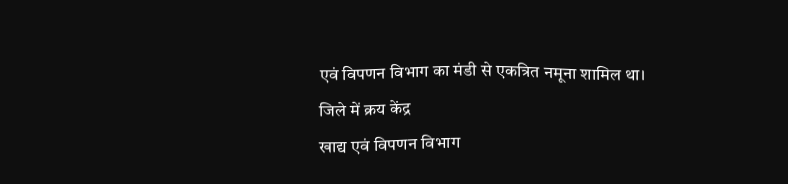एवं विपणन विभाग का मंडी से एकत्रित नमूना शामिल था।
जिले में क्रय केंद्र
खाद्य एवं विपणन विभाग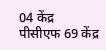04 केंद्र
पीसीएफ 69 केंद्र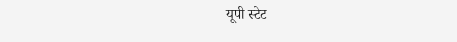यूपी स्टेट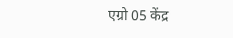एग्रो 05 केंद्र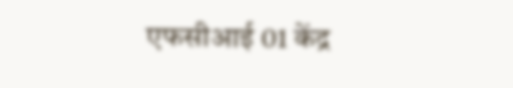एफसीआई 01 केंद्र